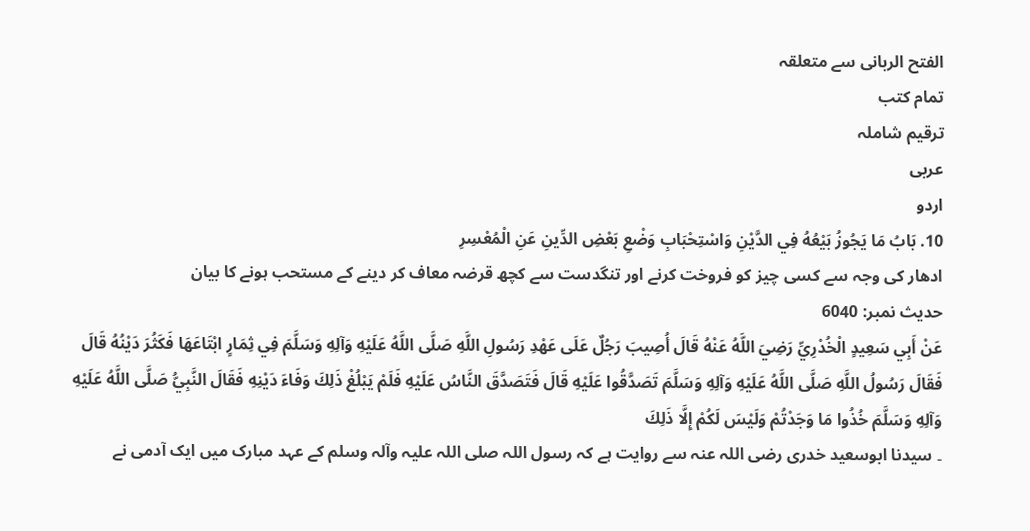الفتح الربانی سے متعلقہ
تمام کتب
ترقیم شاملہ
عربی
اردو
10. بَابُ مَا يَجُوزُ بَيْعُهُ فِي الدَّيْنِ وَاسْتِحْبَابِ وَضْعِ بَعْضِ الدِّينِ عَنِ الْمُعْسِرِ
ادھار کی وجہ سے کسی چیز کو فروخت کرنے اور تنگدست سے کچھ قرضہ معاف کر دینے کے مستحب ہونے کا بیان
حدیث نمبر: 6040
عَنْ أَبِي سَعِيدٍ الْخُدْرِيِّ رَضِيَ اللَّهُ عَنْهُ قَالَ أُصِيبَ رَجُلٌ عَلَى عَهْدِ رَسُولِ اللَّهِ صَلَّى اللَّهُ عَلَيْهِ وَآلِهِ وَسَلَّمَ فِي ثِمَارٍ ابْتَاعَهَا فَكَثُرَ دَيْنُهُ قَالَ فَقَالَ رَسُولُ اللَّهِ صَلَّى اللَّهُ عَلَيْهِ وَآلِهِ وَسَلَّمَ تَصَدَّقُوا عَلَيْهِ قَالَ فَتَصَدَّقَ النَّاسُ عَلَيْهِ فَلَمْ يَبْلُغْ ذَلِكَ وَفَاءَ دَيْنِهِ فَقَالَ النَّبِيُّ صَلَّى اللَّهُ عَلَيْهِ وَآلِهِ وَسَلَّمَ خُذُوا مَا وَجَدْتُمْ وَلَيْسَ لَكُمْ إِلَّا ذَلِكَ
۔ سیدنا ابوسعید خدری رضی اللہ عنہ سے روایت ہے کہ رسول اللہ صلی اللہ علیہ وآلہ وسلم کے عہد مبارک میں ایک آدمی نے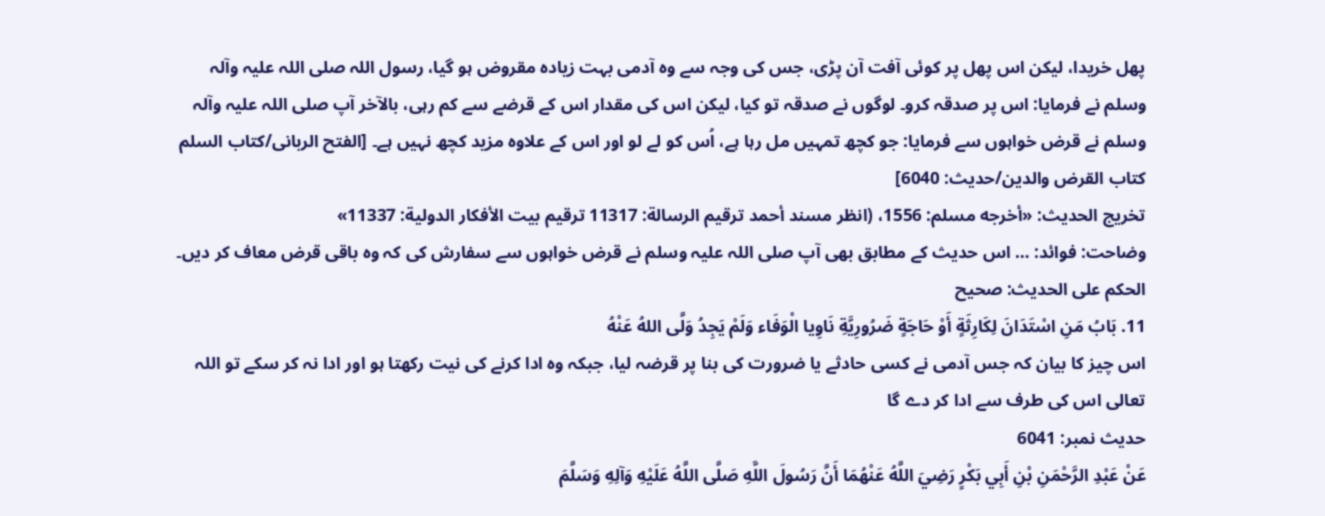پھل خریدا، لیکن اس پھل پر کوئی آفت آن پڑی، جس کی وجہ سے وہ آدمی بہت زیادہ مقروض ہو گیا، رسول اللہ صلی اللہ علیہ وآلہ وسلم نے فرمایا: اس پر صدقہ کرو۔ لوگوں نے صدقہ تو کیا، لیکن اس کی مقدار اس کے قرضے سے کم رہی، بالآخر آپ صلی اللہ علیہ وآلہ وسلم نے قرض خواہوں سے فرمایا: جو کچھ تمہیں مل رہا ہے، اُس کو لے لو اور اس کے علاوہ مزید کچھ نہیں ہے۔ [الفتح الربانی/كتاب السلم كتاب القرض والدين/حدیث: 6040]
تخریج الحدیث: «أخرجه مسلم: 1556، (انظر مسند أحمد ترقيم الرسالة: 11317 ترقیم بيت الأفكار الدولية: 11337»
وضاحت: فوائد: … اس حدیث کے مطابق بھی آپ صلی اللہ علیہ وسلم نے قرض خواہوں سے سفارش کی کہ وہ باقی قرض معاف کر دیں۔
الحكم على الحديث: صحیح
11. بَابُ مَنِ اسْتَدَانَ لِكَارِثَةٍ أَوْ حَاجَةٍ ضَرُورِيَّةِ نَاوِيا الْوَفَاء وَلَمْ يَجِدُ وَلَّى اللهُ عَنْهُ
اس چیز کا بیان کہ جس آدمی نے کسی حادثے یا ضرورت کی بنا پر قرضہ لیا، جبکہ وہ ادا کرنے کی نیت رکھتا ہو اور ادا نہ کر سکے تو اللہ تعالی اس کی طرف سے ادا کر دے گا
حدیث نمبر: 6041
عَنْ عَبْدِ الرَّحْمَنِ بْنِ أَبِي بَكْرٍ رَضِيَ اللَّهُ عَنْهُمَا أَنَّ رَسُولَ اللَّهِ صَلَّى اللَّهُ عَلَيْهِ وَآلِهِ وَسَلَّمَ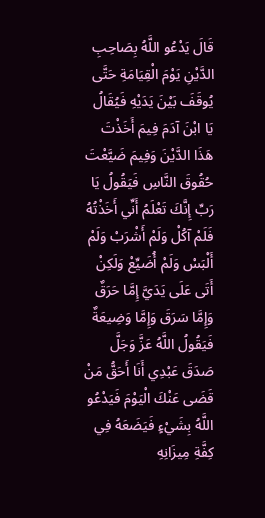قَالَ يَدْعُو اللَّهُ بِصَاحِبِ الدَّيْنِ يَوْمَ الْقِيَامَةِ حَتَّى يُوقَفَ بَيْنَ يَدَيْهِ فَيُقَالُ يَا ابْنَ آدَمَ فِيمَ أَخَذْتَ هَذَا الدَّيْنَ وَفِيمَ ضَيَّعْتَ حُقُوقَ النَّاسِ فَيَقُولُ يَا رَبِّ إِنَّكَ تَعْلَمُ أَنِّي أَخَذْتُهُ فَلَمْ آكُلْ وَلَمْ أَشْرَبْ وَلَمْ أَلْبَسْ وَلَمْ أُضَيِّعْ وَلَكِنْ أَتَى عَلَى يَدَيَّ إِمَّا حَرَقٌ وَإِمَّا سَرَقَ وَإِمَّا وَضِيعَةٌ فَيَقُولُ اللَّهُ عَزَّ وَجَلَّ صَدَقَ عَبْدِي أَنَا أَحَقُّ مَنْ قَضَى عَنْكَ الْيَوْمَ فَيَدْعُو اللَّهُ بِشَيْءٍ فَيَضَعَهُ فِي كِفَّةِ مِيزَانِهِ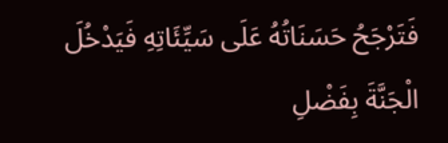فَتَرْجَحُ حَسَنَاتُهُ عَلَى سَيِّئَاتِهِ فَيَدْخُلَ الْجَنَّةَ بِفَضْلِ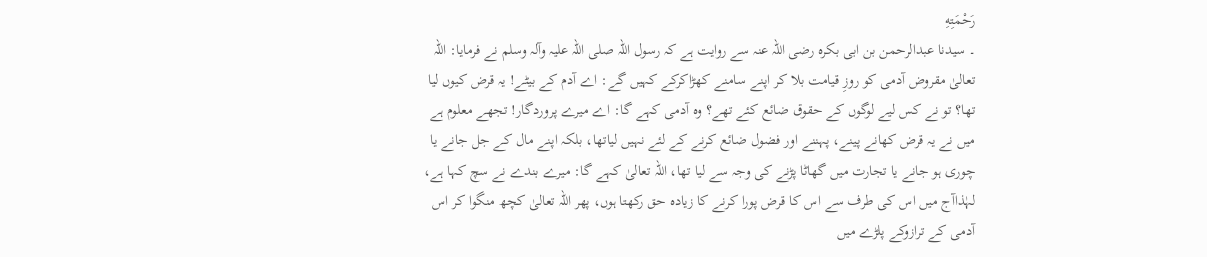رَحْمَتِهِ
۔ سیدنا عبدالرحمن بن ابی بکرہ رضی اللہ عنہ سے روایت ہے کہ رسول اللہ صلی اللہ علیہ وآلہ وسلم نے فرمایا: اللہ تعالیٰ مقروض آدمی کو روزِ قیامت بلا کر اپنے سامنے کھڑاکرکے کہیں گے: اے آدم کے بیٹے! یہ قرض کیوں لیا تھا؟ تو نے کس لیے لوگوں کے حقوق ضائع کئے تھے؟ وہ آدمی کہے گا: اے میرے پروردگار! تجھے معلوم ہے میں نے یہ قرض کھانے پینے، پہننے اور فضول ضائع کرنے کے لئے نہیں لیاتھا، بلکہ اپنے مال کے جل جانے یا چوری ہو جانے یا تجارت میں گھاٹا پڑنے کی وجہ سے لیا تھا، اللہ تعالیٰ کہے گا: میرے بندے نے سچ کہا ہے، لہٰذاآج میں اس کی طرف سے اس کا قرض پورا کرنے کا زیادہ حق رکھتا ہوں، پھر اللہ تعالیٰ کچھ منگوا کر اس آدمی کے ترازوکے پلڑے میں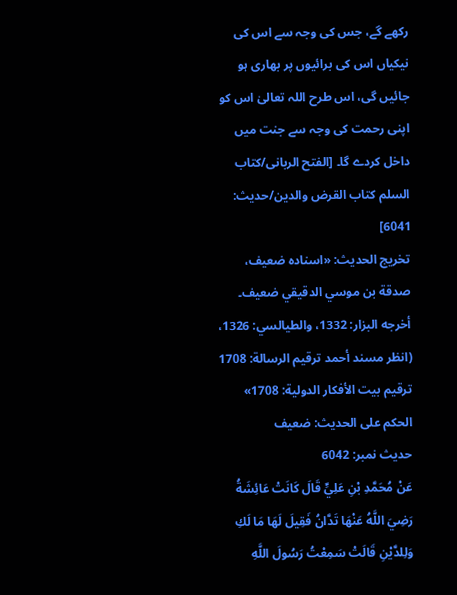رکھے گے، جس کی وجہ سے اس کی نیکیاں اس کی برائیوں پر بھاری ہو جائیں گی، اس طرح اللہ تعالیٰ اس کو اپنی رحمت کی وجہ سے جنت میں داخل کردے گا۔ [الفتح الربانی/كتاب السلم كتاب القرض والدين/حدیث: 6041]
تخریج الحدیث: «اسناده ضعيف، صدقة بن موسي الدقيقي ضعيف۔ أخرجه البزار: 1332، والطيالسي: 1326، (انظر مسند أحمد ترقيم الرسالة: 1708 ترقیم بيت الأفكار الدولية: 1708»
الحكم على الحديث: ضعیف
حدیث نمبر: 6042
عَنْ مُحَمَّدِ بْنِ عَلِيٍّ قَالَ كَانَتْ عَائِشَةُ رَضِيَ اللَّهُ عَنْهَا تَدَّانُ فَقِيلَ لَهَا مَا لَكِ وَلِلدَّيْنِ قَالَتْ سَمِعْتُ رَسُولَ اللَّهِ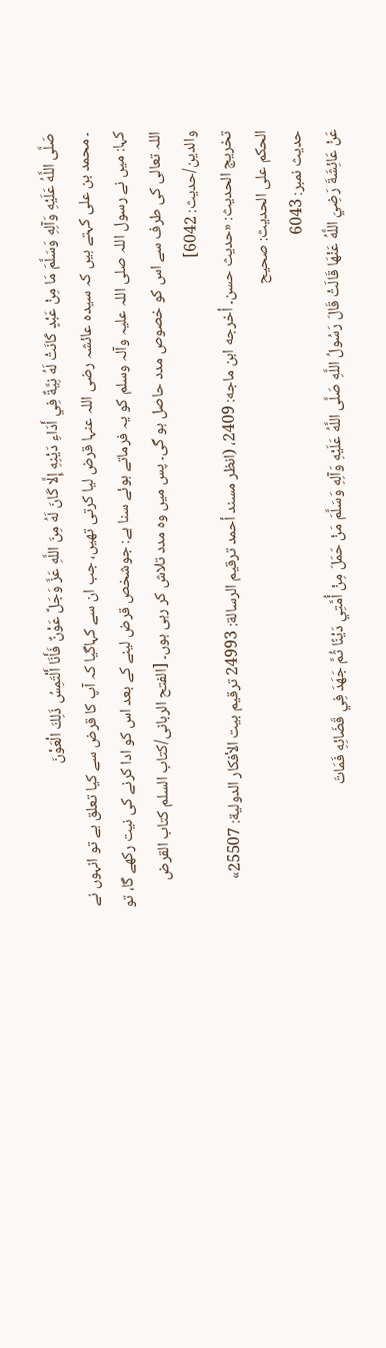صَلَّى اللَّهُ عَلَيْهِ وَآلِهِ وَسَلَّمَ مَا مِنْ عَبْدٍ كَانَتْ لَهُ نِيَّةٌ فِي أَدَاءِ دَيْنِهِ إِلَّا كَانَ لَهُ مِنَ اللَّهِ عَزَّ وَجَلَّ عَوْنٌ فَأَنَا أَلْتَمِسُ ذَلِكَ الْعَوْنَ
۔ محمد بن علی کہتے ہیں کہ سیدہ عائشہ رضی اللہ عنہا قرض لیا کرتی تھیں، جب ان سے کہاگیا کہ آپ کا قرض سے کیا تعلق ہے تو انہوں نے کہا: میں نے رسول اللہ صلی اللہ علیہ وآلہ وسلم کو یہ فرماتے ہوئے سنا ہے: جوشخص قرض لینے کے بعد اس کو ادا کرنے کی نیت رکھے گا، تو اللہ تعالی کی طرف سے اس کو خصوص مدد حاصل ہو گی۔ پس میں وہ مدد تلاش کر رہی ہوں۔ [الفتح الربانی/كتاب السلم كتاب القرض والدين/حدیث: 6042]
تخریج الحدیث: «حديث حسن۔ أخرجه ابن ماجه: 2409، (انظر مسند أحمد ترقيم الرسالة: 24993 ترقیم بيت الأفكار الدولية: 25507»
الحكم على الحديث: صحیح
حدیث نمبر: 6043
عَنْ عَائِشَةَ رَضِيَ اللَّهُ عَنْهَا قَالَتْ قَالَ رَسُولُ اللَّهِ صَلَّى اللَّهُ عَلَيْهِ وَآلِهِ وَسَلَّمَ مَنْ حَمَلَ مِنْ أُمَّتِي دَيْنًا ثُمَّ جَهَدَ فِي قَضَائِهِ فَمَاتَ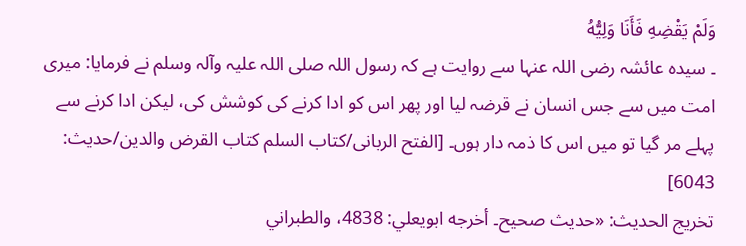وَلَمْ يَقْضِهِ فَأَنَا وَلِيُّهُ
۔ سیدہ عائشہ رضی اللہ عنہا سے روایت ہے کہ رسول اللہ صلی اللہ علیہ وآلہ وسلم نے فرمایا: میری امت میں سے جس انسان نے قرضہ لیا اور پھر اس کو ادا کرنے کی کوشش کی، لیکن ادا کرنے سے پہلے مر گیا تو میں اس کا ذمہ دار ہوں۔ [الفتح الربانی/كتاب السلم كتاب القرض والدين/حدیث: 6043]
تخریج الحدیث: «حديث صحيح۔ أخرجه ابويعلي: 4838، والطبراني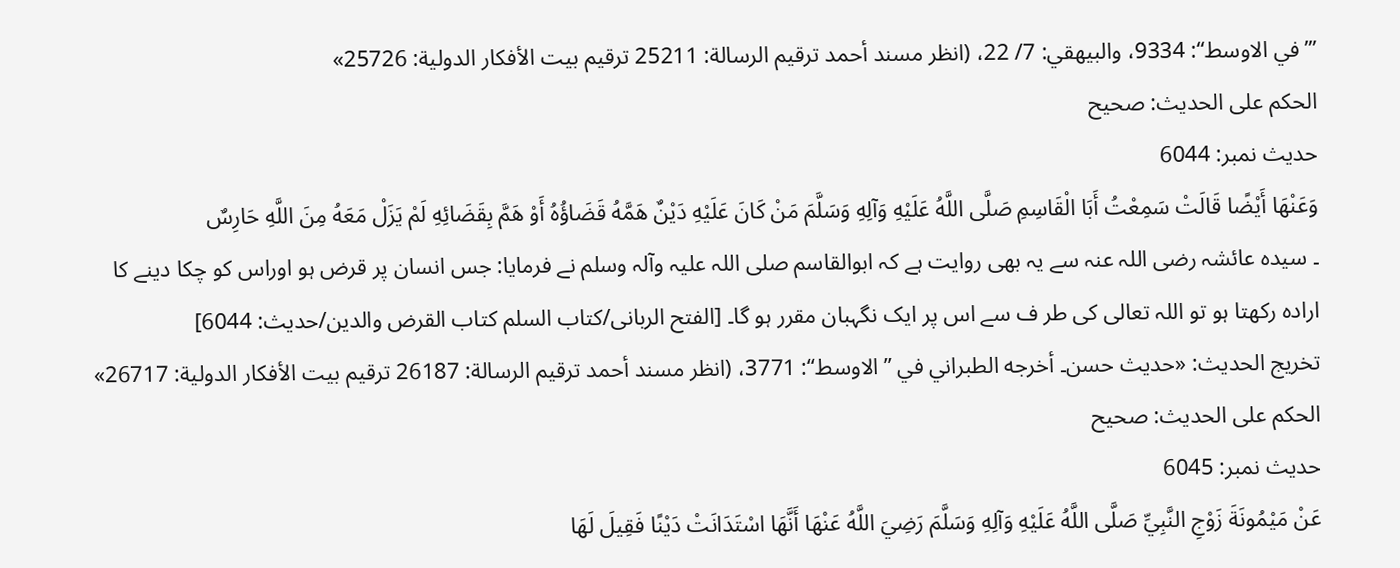’’’في الاوسط‘‘: 9334، والبيھقي: 7/ 22، (انظر مسند أحمد ترقيم الرسالة: 25211 ترقیم بيت الأفكار الدولية: 25726»
الحكم على الحديث: صحیح
حدیث نمبر: 6044
وَعَنْهَا أَيْضًا قَالَتْ سَمِعْتُ أَبَا الْقَاسِمِ صَلَّى اللَّهُ عَلَيْهِ وَآلِهِ وَسَلَّمَ مَنْ كَانَ عَلَيْهِ دَيْنٌ هَمَّهُ قَضَاؤُهُ أَوْ هَمَّ بِقَضَائِهِ لَمْ يَزَلْ مَعَهُ مِنَ اللَّهِ حَارِسٌ
۔ سیدہ عائشہ رضی اللہ عنہ سے یہ بھی روایت ہے کہ ابوالقاسم صلی اللہ علیہ وآلہ وسلم نے فرمایا: جس انسان پر قرض ہو اوراس کو چکا دینے کا ارادہ رکھتا ہو تو اللہ تعالی کی طر ف سے اس پر ایک نگہبان مقرر ہو گا۔ [الفتح الربانی/كتاب السلم كتاب القرض والدين/حدیث: 6044]
تخریج الحدیث: «حديث حسن۔ أخرجه الطبراني في ’’الاوسط‘‘: 3771، (انظر مسند أحمد ترقيم الرسالة: 26187 ترقیم بيت الأفكار الدولية: 26717»
الحكم على الحديث: صحیح
حدیث نمبر: 6045
عَنْ مَيْمُونَةَ زَوْجِ النَّبِيِّ صَلَّى اللَّهُ عَلَيْهِ وَآلِهِ وَسَلَّمَ رَضِيَ اللَّهُ عَنْهَا أَنَّهَا اسْتَدَانَتْ دَيْنًا فَقِيلَ لَهَا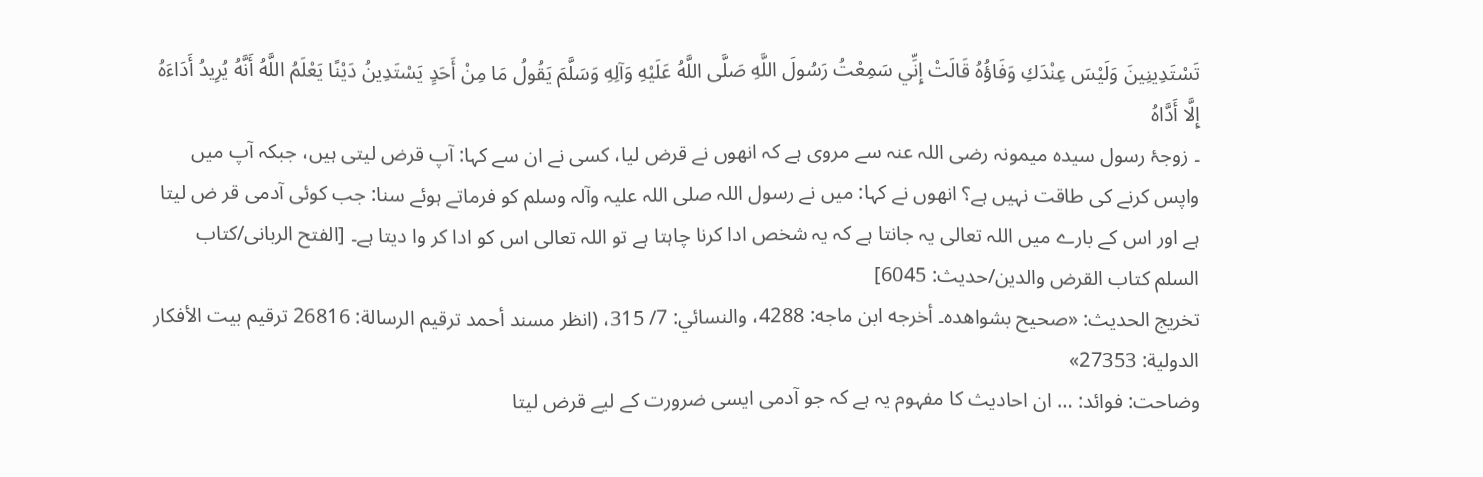تَسْتَدِينِينَ وَلَيْسَ عِنْدَكِ وَفَاؤُهُ قَالَتْ إِنِّي سَمِعْتُ رَسُولَ اللَّهِ صَلَّى اللَّهُ عَلَيْهِ وَآلِهِ وَسَلَّمَ يَقُولُ مَا مِنْ أَحَدٍ يَسْتَدِينُ دَيْنًا يَعْلَمُ اللَّهُ أَنَّهُ يُرِيدُ أَدَاءَهُ إِلَّا أَدَّاهُ
۔ زوجۂ رسول سیدہ میمونہ رضی اللہ عنہ سے مروی ہے کہ انھوں نے قرض لیا، کسی نے ان سے کہا: آپ قرض لیتی ہیں، جبکہ آپ میں واپس کرنے کی طاقت نہیں ہے؟ انھوں نے کہا: میں نے رسول اللہ صلی اللہ علیہ وآلہ وسلم کو فرماتے ہوئے سنا: جب کوئی آدمی قر ض لیتا ہے اور اس کے بارے میں اللہ تعالی یہ جانتا ہے کہ یہ شخص ادا کرنا چاہتا ہے تو اللہ تعالی اس کو ادا کر وا دیتا ہے۔ [الفتح الربانی/كتاب السلم كتاب القرض والدين/حدیث: 6045]
تخریج الحدیث: «صحيح بشواهده۔ أخرجه ابن ماجه: 4288، والنسائي: 7/ 315، (انظر مسند أحمد ترقيم الرسالة: 26816 ترقیم بيت الأفكار الدولية: 27353»
وضاحت: فوائد: … ان احادیث کا مفہوم یہ ہے کہ جو آدمی ایسی ضرورت کے لیے قرض لیتا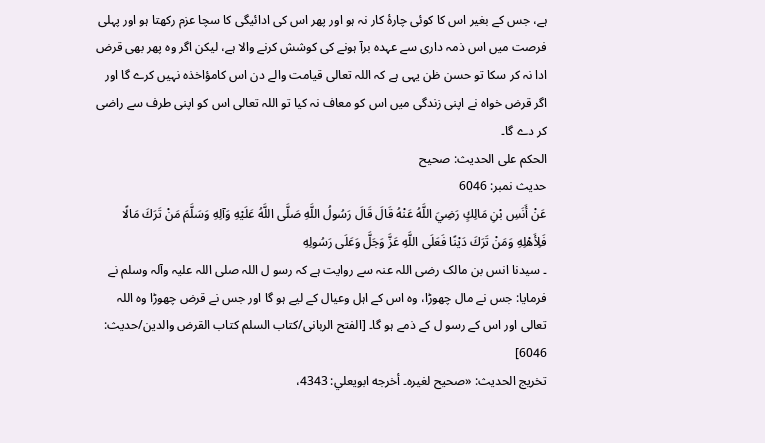ہے، جس کے بغیر اس کا کوئی چارۂ کار نہ ہو اور پھر اس کی ادائیگی کا سچا عزم رکھتا ہو اور پہلی فرصت میں اس ذمہ داری سے عہدہ برآ ہونے کی کوشش کرنے والا ہے، لیکن اگر وہ پھر بھی قرض ادا نہ کر سکا تو حسن ظن یہی ہے کہ اللہ تعالی قیامت والے دن اس کامؤاخذہ نہیں کرے گا اور اگر قرض خواہ نے اپنی زندگی میں اس کو معاف نہ کیا تو اللہ تعالی اس کو اپنی طرف سے راضی کر دے گا۔
الحكم على الحديث: صحیح
حدیث نمبر: 6046
عَنْ أَنَسِ بْنِ مَالِكٍ رَضِيَ اللَّهُ عَنْهُ قَالَ قَالَ رَسُولُ اللَّهِ صَلَّى اللَّهُ عَلَيْهِ وَآلِهِ وَسَلَّمَ مَنْ تَرَكَ مَالًا فَلِأَهْلِهِ وَمَنْ تَرَكَ دَيْنًا فَعَلَى اللَّهِ عَزَّ وَجَلَّ وَعَلَى رَسُولِهِ
۔ سیدنا انس بن مالک رضی اللہ عنہ سے روایت ہے کہ رسو ل اللہ صلی اللہ علیہ وآلہ وسلم نے فرمایا: جس نے مال چھوڑا، وہ اس کے اہل وعیال کے لیے ہو گا اور جس نے قرض چھوڑا وہ اللہ تعالی اور اس کے رسو ل کے ذمے ہو گا۔ [الفتح الربانی/كتاب السلم كتاب القرض والدين/حدیث: 6046]
تخریج الحدیث: «صحيح لغيره۔ أخرجه ابويعلي: 4343،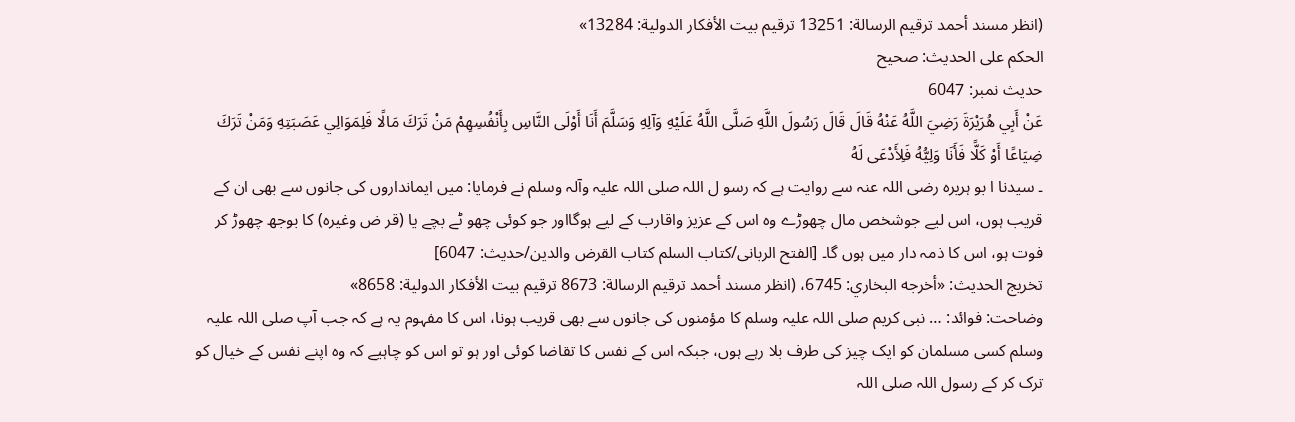(انظر مسند أحمد ترقيم الرسالة: 13251 ترقیم بيت الأفكار الدولية: 13284»
الحكم على الحديث: صحیح
حدیث نمبر: 6047
عَنْ أَبِي هُرَيْرَةَ رَضِيَ اللَّهُ عَنْهُ قَالَ قَالَ رَسُولَ اللَّهِ صَلَّى اللَّهُ عَلَيْهِ وَآلِهِ وَسَلَّمَ أَنَا أَوْلَى النَّاسِ بِأَنْفُسِهِمْ مَنْ تَرَكَ مَالًا فَلِمَوَالِي عَصَبَتِهِ وَمَنْ تَرَكَ ضِيَاعًا أَوْ كَلًّا فَأَنَا وَلِيُّهُ فَلِأَدْعَى لَهُ
۔ سیدنا ا بو ہریرہ رضی اللہ عنہ سے روایت ہے کہ رسو ل اللہ صلی اللہ علیہ وآلہ وسلم نے فرمایا: میں ایمانداروں کی جانوں سے بھی ان کے قریب ہوں، اس لیے جوشخص مال چھوڑے وہ اس کے عزیز واقارب کے لیے ہوگااور جو کوئی چھو ٹے بچے یا (قر ض وغیرہ) کا بوجھ چھوڑ کر فوت ہو، اس کا ذمہ دار میں ہوں گا۔ [الفتح الربانی/كتاب السلم كتاب القرض والدين/حدیث: 6047]
تخریج الحدیث: «أخرجه البخاري: 6745، (انظر مسند أحمد ترقيم الرسالة: 8673 ترقیم بيت الأفكار الدولية: 8658»
وضاحت: فوائد: … نبی کریم صلی اللہ علیہ وسلم کا مؤمنوں کی جانوں سے بھی قریب ہونا، اس کا مفہوم یہ ہے کہ جب آپ صلی اللہ علیہ وسلم کسی مسلمان کو ایک چیز کی طرف بلا رہے ہوں، جبکہ اس کے نفس کا تقاضا کوئی اور ہو تو اس کو چاہیے کہ وہ اپنے نفس کے خیال کو ترک کر کے رسول اللہ صلی اللہ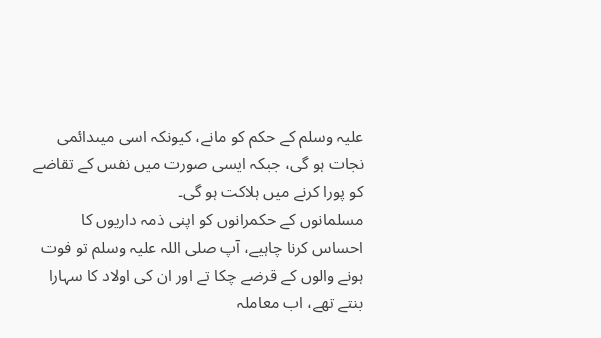علیہ وسلم کے حکم کو مانے، کیونکہ اسی میںدائمی نجات ہو گی، جبکہ ایسی صورت میں نفس کے تقاضے کو پورا کرنے میں ہلاکت ہو گی۔
مسلمانوں کے حکمرانوں کو اپنی ذمہ داریوں کا احساس کرنا چاہیے، آپ صلی اللہ علیہ وسلم تو فوت ہونے والوں کے قرضے چکا تے اور ان کی اولاد کا سہارا بنتے تھے، اب معاملہ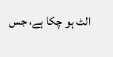الٹ ہو چکا ہے، جس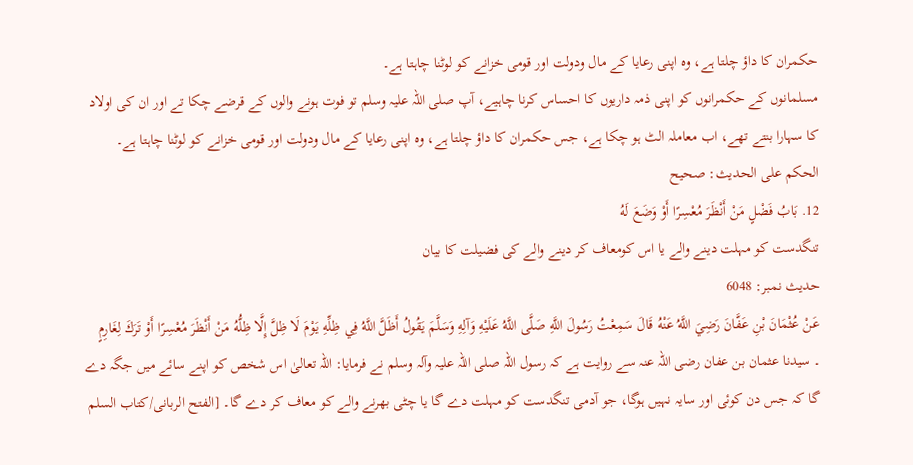حکمران کا داؤ چلتا ہے، وہ اپنی رعایا کے مال ودولت اور قومی خزانے کو لوٹنا چاہتا ہے۔
مسلمانوں کے حکمرانوں کو اپنی ذمہ داریوں کا احساس کرنا چاہیے، آپ صلی اللہ علیہ وسلم تو فوت ہونے والوں کے قرضے چکا تے اور ان کی اولاد کا سہارا بنتے تھے، اب معاملہ الٹ ہو چکا ہے، جس حکمران کا داؤ چلتا ہے، وہ اپنی رعایا کے مال ودولت اور قومی خزانے کو لوٹنا چاہتا ہے۔
الحكم على الحديث: صحیح
12. بَابُ فَضْلٍ مَنْ أَنْظَرَ مُعْسِرًا أَوْ وَضَعَ لَهُ
تنگدست کو مہلت دینے والے یا اس کومعاف کر دینے والے کی فضیلت کا بیان
حدیث نمبر: 6048
عَنْ عُثْمَانَ بْنِ عَفَّانَ رَضِيَ اللَّهُ عَنْهُ قَالَ سَمِعْتُ رَسُولَ اللَّهِ صَلَّى اللَّهُ عَلَيْهِ وَآلِهِ وَسَلَّمَ يَقُولُ أَظَلَّ اللَّهُ فِي ظِلِّهِ يَوْمَ لَا ظِلَّ إِلَّا ظِلُّهُ مَنْ أَنْظَرَ مُعْسِرًا أَوْ تَرَكَ لِغَارِمٍ
۔ سیدنا عثمان بن عفان رضی اللہ عنہ سے روایت ہے کہ رسول اللہ صلی اللہ علیہ وآلہ وسلم نے فرمایا: اللہ تعالیٰ اس شخص کو اپنے سائے میں جگہ دے گا کہ جس دن کوئی اور سایہ نہیں ہوگا، جو آدمی تنگدست کو مہلت دے گا یا چٹی بھرنے والے کو معاف کر دے گا۔ [الفتح الربانی/كتاب السلم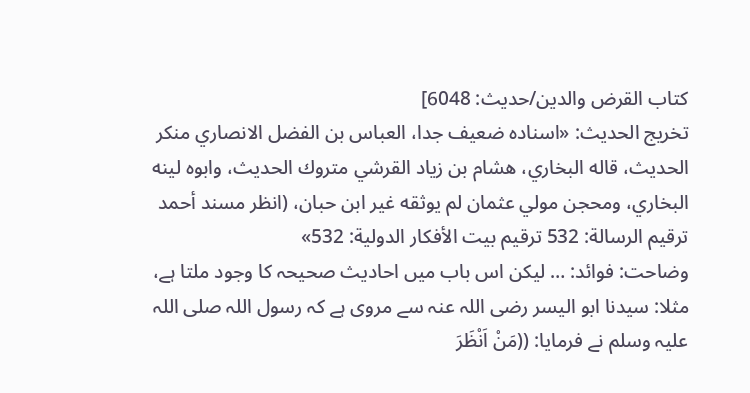كتاب القرض والدين/حدیث: 6048]
تخریج الحدیث: «اسناده ضعيف جدا، العباس بن الفضل الانصاري منكر الحديث، قاله البخاري، هشام بن زياد القرشي متروك الحديث، وابوه لينه البخاري، ومحجن مولي عثمان لم يوثقه غير ابن حبان، (انظر مسند أحمد ترقيم الرسالة: 532 ترقیم بيت الأفكار الدولية: 532»
وضاحت: فوائد: … لیکن اس باب میں احادیث صحیحہ کا وجود ملتا ہے، مثلا: سیدنا ابو الیسر رضی اللہ عنہ سے مروی ہے کہ رسول اللہ صلی اللہ علیہ وسلم نے فرمایا: ((مَنْ اَنْظَرَ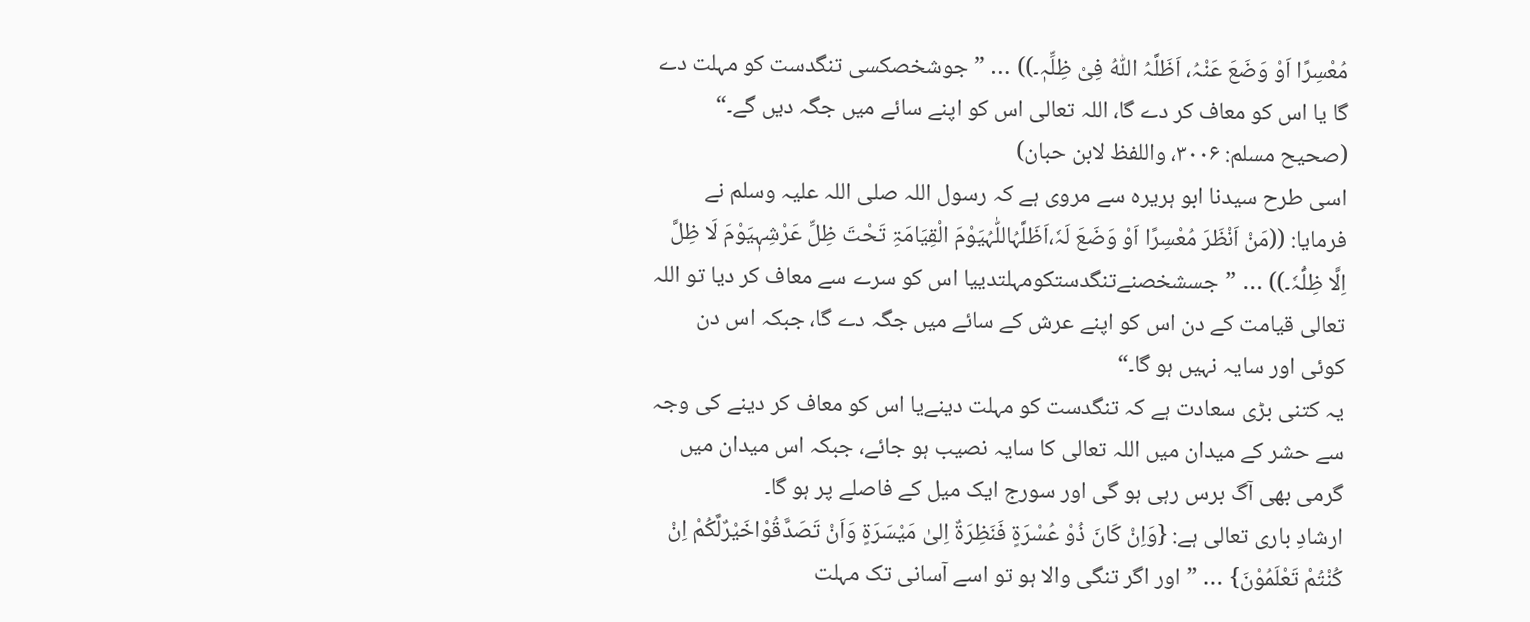مُعْسِرًا اَوْ وَضَعَ عَنْہُ، اَظَلَّہُ اللّٰہُ فِیْ ظِلِّہٖ۔)) … ”جوشخصکسی تنگدست کو مہلت دے گا یا اس کو معاف کر دے گا، اللہ تعالی اس کو اپنے سائے میں جگہ دیں گے۔“ (صحیح مسلم: ۳۰۰۶، واللفظ لابن حبان)
اسی طرح سیدنا ابو ہریرہ سے مروی ہے کہ رسول اللہ صلی اللہ علیہ وسلم نے فرمایا: ((مَنْ اَنْظَرَ مُعْسِرًا اَوْ وَضَعَ لَہٗ،اَظَلَّہُاللّٰہُیَوْمَ الْقِیَامَۃِ تَحْتَ ظِلِّ عَرْشِہٖیَوْمَ لَا ظِلَّ اِلَّا ظِلُّہٗ۔)) … ”جسشخصنےتنگدستکومہلتدییا اس کو سرے سے معاف کر دیا تو اللہ تعالی قیامت کے دن اس کو اپنے عرش کے سائے میں جگہ دے گا، جبکہ اس دن کوئی اور سایہ نہیں ہو گا۔“
یہ کتنی بڑی سعادت ہے کہ تنگدست کو مہلت دینےیا اس کو معاف کر دینے کی وجہ سے حشر کے میدان میں اللہ تعالی کا سایہ نصیب ہو جائے، جبکہ اس میدان میں گرمی بھی آگ برس رہی ہو گی اور سورج ایک میل کے فاصلے پر ہو گا۔
ارشادِ باری تعالی ہے: {وَاِنْ کَانَ ذُوْ عُسْرَۃٍ فَنَظِرَۃٌ اِلیٰ مَیْسَرَۃٍ وَاَنْ تَصَدَّقُوْاخَیْرٌلَّکُمْ اِنْ کُنْتُمْ تَعْلَمُوْنَ} … ”اور اگر تنگی والا ہو تو اسے آسانی تک مہلت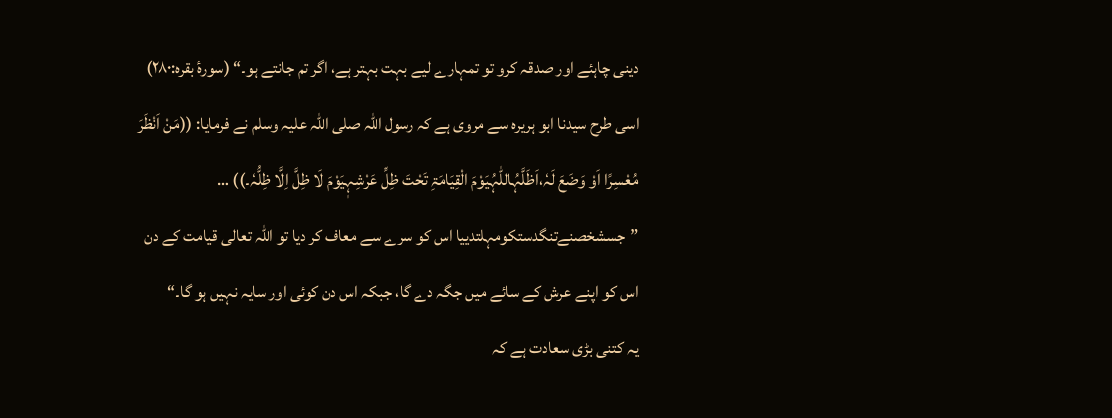دینی چاہئے اور صدقہ کرو تو تمہارے لیے بہت بہتر ہے، اگر تم جانتے ہو۔“ (سورۂ بقرہ:۲۸۰)
اسی طرح سیدنا ابو ہریرہ سے مروی ہے کہ رسول اللہ صلی اللہ علیہ وسلم نے فرمایا: ((مَنْ اَنْظَرَ مُعْسِرًا اَوْ وَضَعَ لَہٗ،اَظَلَّہُاللّٰہُیَوْمَ الْقِیَامَۃِ تَحْتَ ظِلِّ عَرْشِہٖیَوْمَ لَا ظِلَّ اِلَّا ظِلُّہٗ۔)) … ”جسشخصنےتنگدستکومہلتدییا اس کو سرے سے معاف کر دیا تو اللہ تعالی قیامت کے دن اس کو اپنے عرش کے سائے میں جگہ دے گا، جبکہ اس دن کوئی اور سایہ نہیں ہو گا۔“
یہ کتنی بڑی سعادت ہے کہ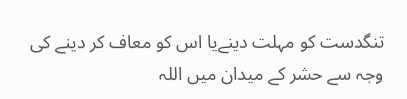تنگدست کو مہلت دینےیا اس کو معاف کر دینے کی وجہ سے حشر کے میدان میں اللہ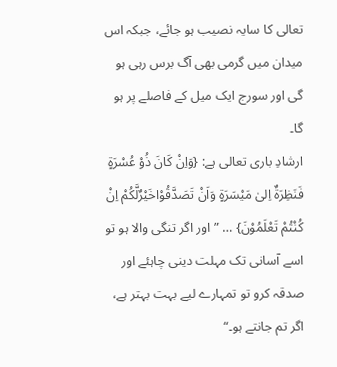تعالی کا سایہ نصیب ہو جائے، جبکہ اس میدان میں گرمی بھی آگ برس رہی ہو گی اور سورج ایک میل کے فاصلے پر ہو گا۔
ارشادِ باری تعالی ہے: {وَاِنْ کَانَ ذُوْ عُسْرَۃٍ فَنَظِرَۃٌ اِلیٰ مَیْسَرَۃٍ وَاَنْ تَصَدَّقُوْاخَیْرٌلَّکُمْ اِنْ کُنْتُمْ تَعْلَمُوْنَ} … ”اور اگر تنگی والا ہو تو اسے آسانی تک مہلت دینی چاہئے اور صدقہ کرو تو تمہارے لیے بہت بہتر ہے، اگر تم جانتے ہو۔“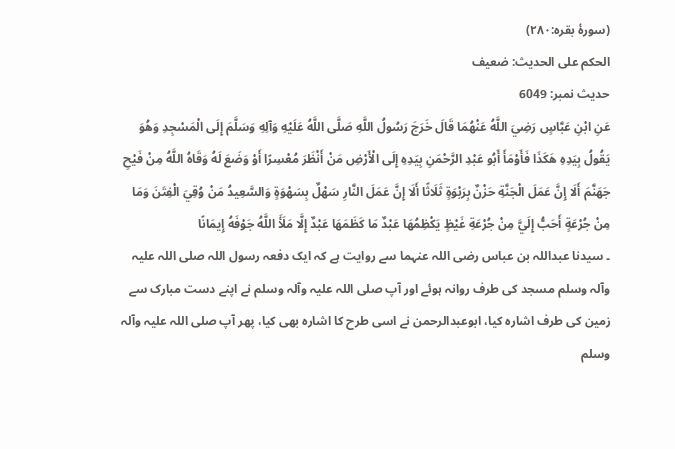(سورۂ بقرہ:۲۸۰)
الحكم على الحديث: ضعیف
حدیث نمبر: 6049
عَنِ ابْنِ عَبَّاسٍ رَضِيَ اللَّهُ عَنْهُمَا قَالَ خَرَجَ رَسُولُ اللَّهِ صَلَّى اللَّهُ عَلَيْهِ وَآلِهِ وَسَلَّمَ إِلَى الْمَسْجِدِ وَهُوَ يَقُولُ بِيَدِهِ هَكَذَا فَأَوْمَأَ أَبُو عَبْدِ الرَّحْمَنِ بِيَدِهِ إِلَى الْأَرْضِ مَنْ أَنْظَرَ مُعْسِرًا أَوْ وَضَعَ لَهُ وَقَاهُ اللَّهُ مِنْ فَيْحِ جَهَنَّمَ أَلَا إِنَّ عَمَلَ الْجَنَّةِ حَزْنٌ بِرَبْوَةٍ ثَلَاثًا أَلَا إِنَّ عَمَلَ النَّارِ سَهْلٌ بِسَهْوَةٍ وَالسَّعِيدُ مَنْ وُقِيَ الْفِتَنَ وَمَا مِنْ جُرْعَةٍ أَحَبُّ إِلَيَّ مِنْ جُرْعَةِ غَيْظٍ يَكْظِمُهَا عَبْدٌ مَا كَظَمَهَا عَبْدٌ إِلَّا مَلَأَ اللَّهُ جَوْفَهُ إِيمَانًا
۔ سیدنا عبداللہ بن عباس رضی اللہ عنہما سے روایت ہے کہ ایک دفعہ رسول اللہ صلی اللہ علیہ وآلہ وسلم مسجد کی طرف روانہ ہوئے اور آپ صلی اللہ علیہ وآلہ وسلم نے اپنے دست مبارک سے زمین کی طرف اشارہ کیا، ابوعبدالرحمن نے اسی طرح کا اشارہ بھی کیا، پھر آپ صلی اللہ علیہ وآلہ وسلم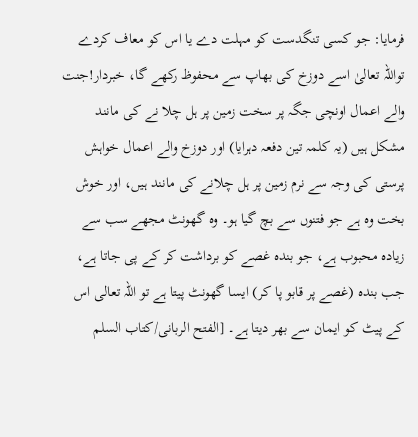فرمایا: جو کسی تنگدست کو مہلت دے یا اس کو معاف کردے تواللہ تعالیٰ اسے دوزخ کی بھاپ سے محفوظ رکھے گا، خبردار!جنت والے اعمال اونچی جگہ پر سخت زمین پر ہل چلا نے کی مانند مشکل ہیں (یہ کلمہ تین دفعہ دہرایا) اور دوزخ والے اعمال خواہش پرستی کی وجہ سے نرم زمین پر ہل چلانے کی مانند ہیں، اور خوش بخت وہ ہے جو فتنوں سے بچ گیا ہو۔ وہ گھونٹ مجھے سب سے زیادہ محبوب ہے، جو بندہ غصے کو برداشت کر کے پی جاتا ہے، جب بندہ (غصے پر قابو پا کر) ایسا گھونٹ پیتا ہے تو اللہ تعالی اس کے پیٹ کو ایمان سے بھر دیتا ہے۔ [الفتح الربانی/كتاب السلم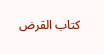كتاب القرض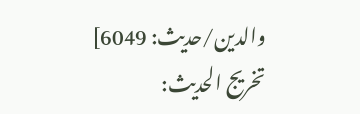والدين/حدیث: 6049]
تخریج الحدیث: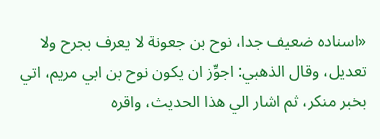«اسناده ضعيف جدا، نوح بن جعونة لا يعرف بجرح ولا تعديل، وقال الذھبي: اجوِّز ان يكون نوح بن ابي مريم، اتي بخبر منكر، ثم اشار الي ھذا الحديث، واقره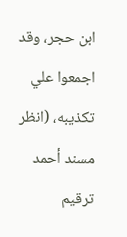ابن حجر، وقد اجمعوا علي تكذيبه، (انظر مسند أحمد ترقيم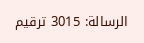الرسالة: 3015 ترقیم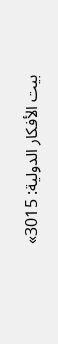بيت الأفكار الدولية: 3015»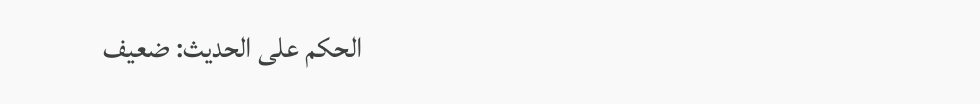الحكم على الحديث: ضعیف